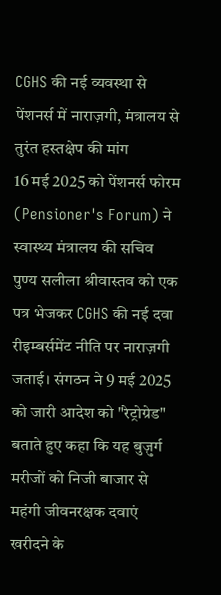CGHS की नई व्यवस्था से पेंशनर्स में नाराज़गी, मंत्रालय से तुरंत हस्तक्षेप की मांग
16 मई 2025 को पेंशनर्स फोरम (Pensioner's Forum) ने स्वास्थ्य मंत्रालय की सचिव पुण्य सलीला श्रीवास्तव को एक पत्र भेजकर CGHS की नई दवा रीइम्बर्समेंट नीति पर नाराज़गी जताई। संगठन ने 9 मई 2025 को जारी आदेश को "रेट्रोग्रेड" बताते हुए कहा कि यह बुज़ुर्ग मरीजों को निजी बाजार से महंगी जीवनरक्षक दवाएं खरीदने के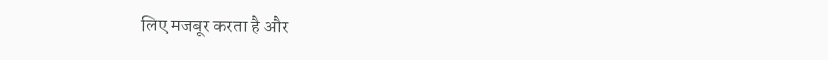लिए मजबूर करता है और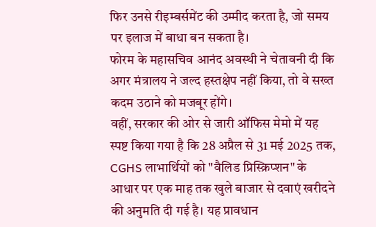फिर उनसे रीइम्बर्समेंट की उम्मीद करता है, जो समय पर इलाज में बाधा बन सकता है।
फोरम के महासचिव आनंद अवस्थी ने चेतावनी दी कि अगर मंत्रालय ने जल्द हस्तक्षेप नहीं किया, तो वे सख्त कदम उठाने को मजबूर होंगे।
वहीं, सरकार की ओर से जारी ऑफिस मेमो में यह स्पष्ट किया गया है कि 28 अप्रैल से 31 मई 2025 तक, CGHS लाभार्थियों को "वैलिड प्रिस्क्रिप्शन" के आधार पर एक माह तक खुले बाजार से दवाएं खरीदने की अनुमति दी गई है। यह प्रावधान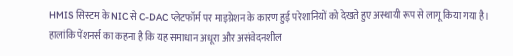HMIS सिस्टम के NIC से C-DAC प्लेटफॉर्म पर माइग्रेशन के कारण हुई परेशानियों को देखते हुए अस्थायी रूप से लागू किया गया है।
हालांकि पेंशनर्स का कहना है कि यह समाधान अधूरा और असंवेदनशील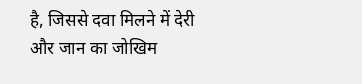है, जिससे दवा मिलने में देरी और जान का जोखिम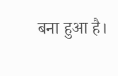बना हुआ है।